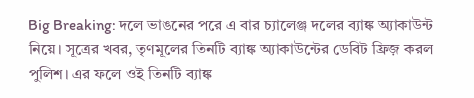Big Breaking: দলে ভাঙনের পরে এ বার চ্যালেঞ্জ দলের ব্যাঙ্ক অ্যাকাউন্ট নিয়ে। সূত্রের খবর, তৃণমূলের তিনটি ব্যাঙ্ক অ্যাকাউন্টের ডেবিট ফ্রিজ় করল পুলিশ। এর ফলে ওই তিনটি ব্যাঙ্ক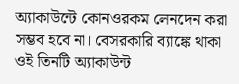অ্যাকাউন্টে কোনওরকম লেনদেন করা সম্ভব হবে না। বেসরকারি ব্যাঙ্কে থাকা ওই তিনটি অ্যাকাউন্ট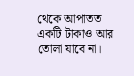থেকে আপাতত একটি টাকাও আর তোলা যাবে না।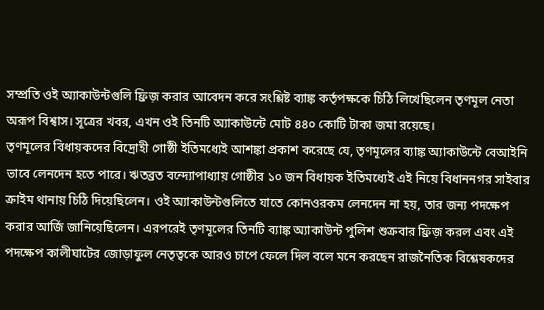সম্প্রতি ওই অ্যাকাউন্টগুলি ফ্রিজ় করার আবেদন করে সংশ্লিষ্ট ব্যাঙ্ক কর্তৃপক্ষকে চিঠি লিখেছিলেন তৃণমূল নেতা অরূপ বিশ্বাস। সূত্রের খবর, এখন ওই তিনটি অ্যাকাউন্টে মোট ৪৪০ কোটি টাকা জমা রয়েছে।
তৃণমূলের বিধায়কদের বিদ্রোহী গোষ্ঠী ইতিমধ্যেই আশঙ্কা প্রকাশ করেছে যে, তৃণমূলের ব্যাঙ্ক অ্যাকাউন্টে বেআইনি ভাবে লেনদেন হতে পারে। ঋতব্রত বন্দ্যোপাধ্যায় গোষ্ঠীর ১০ জন বিধায়ক ইতিমধ্যেই এই নিয়ে বিধাননগর সাইবার ক্রাইম থানায় চিঠি দিয়েছিলেন। ওই অ্যাকাউন্টগুলিতে যাতে কোনওরকম লেনদেন না হয়, তার জন্য পদক্ষেপ করার আর্জি জানিয়েছিলেন। এরপরেই তৃণমূলের তিনটি ব্যাঙ্ক অ্যাকাউন্ট পুলিশ শুক্রবার ফ্রিজ় করল এবং এই পদক্ষেপ কালীঘাটের জোড়াফুল নেতৃত্বকে আরও চাপে ফেলে দিল বলে মনে করছেন রাজনৈতিক বিশ্লেষকদের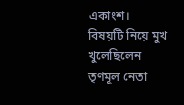একাংশ। বিষয়টি নিয়ে মুখ খুলেছিলেন তৃণমূল নেতা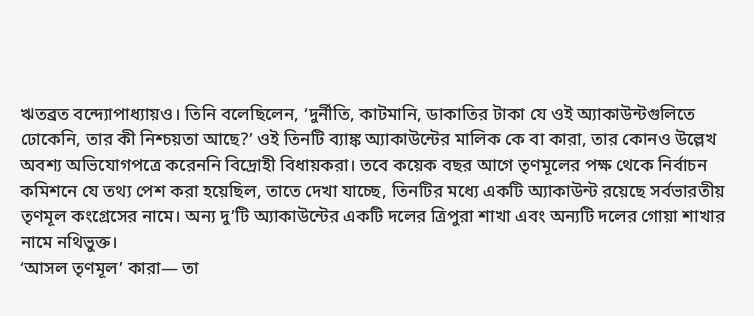ঋতব্রত বন্দ্যোপাধ্যায়ও। তিনি বলেছিলেন, ‘দুর্নীতি, কাটমানি, ডাকাতির টাকা যে ওই অ্যাকাউন্টগুলিতে ঢোকেনি, তার কী নিশ্চয়তা আছে?’ ওই তিনটি ব্যাঙ্ক অ্যাকাউন্টের মালিক কে বা কারা, তার কোনও উল্লেখ অবশ্য অভিযোগপত্রে করেননি বিদ্রোহী বিধায়করা। তবে কয়েক বছর আগে তৃণমূলের পক্ষ থেকে নির্বাচন কমিশনে যে তথ্য পেশ করা হয়েছিল, তাতে দেখা যাচ্ছে, তিনটির মধ্যে একটি অ্যাকাউন্ট রয়েছে সর্বভারতীয় তৃণমূল কংগ্রেসের নামে। অন্য দু’টি অ্যাকাউন্টের একটি দলের ত্রিপুরা শাখা এবং অন্যটি দলের গোয়া শাখার নামে নথিভুক্ত।
‘আসল তৃণমূল’ কারা— তা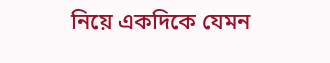নিয়ে একদিকে যেমন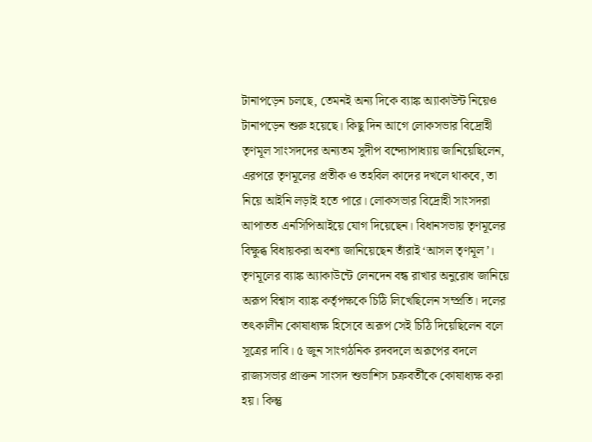টানাপড়েন চলছে, তেমনই অন্য দিকে ব্যাঙ্ক অ্যাকাউন্ট নিয়েও টানাপড়েন শুরু হয়েছে। কিছু দিন আগে লোকসভার বিদ্রোহী তৃণমূল সাংসদদের অন্যতম সুদীপ বন্দ্যোপাধ্যায় জানিয়েছিলেন, এরপরে তৃণমূলের প্রতীক ও তহবিল কাদের দখলে থাকবে, তা নিয়ে আইনি লড়াই হতে পারে। লোকসভার বিদ্রোহী সাংসদরা আপাতত এনসিপিআইয়ে যোগ দিয়েছেন। বিধানসভায় তৃণমূলের বিক্ষুব্ধ বিধায়করা অবশ্য জানিয়েছেন তাঁরাই ‘আসল তৃণমূল’।
তৃণমূলের ব্যাঙ্ক অ্যাকাউন্টে লেনদেন বন্ধ রাখার অনুরোধ জানিয়ে অরূপ বিশ্বাস ব্যাঙ্ক কর্তৃপক্ষকে চিঠি লিখেছিলেন সম্প্রতি। দলের তৎকালীন কোষাধ্যক্ষ হিসেবে অরূপ সেই চিঠি দিয়েছিলেন বলে সূত্রের দাবি। ৫ জুন সাংগঠনিক রদবদলে অরূপের বদলে রাজ্যসভার প্রাক্তন সাংসদ শুভাশিস চক্রবর্তীকে কোষাধ্যক্ষ করা হয়। কিন্তু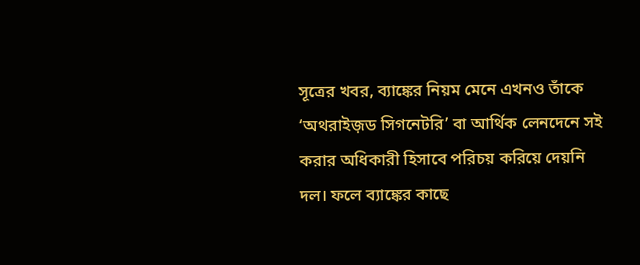সূত্রের খবর, ব্যাঙ্কের নিয়ম মেনে এখনও তাঁকে ‘অথরাইজ়ড সিগনেটরি’ বা আর্থিক লেনদেনে সই করার অধিকারী হিসাবে পরিচয় করিয়ে দেয়নি দল। ফলে ব্যাঙ্কের কাছে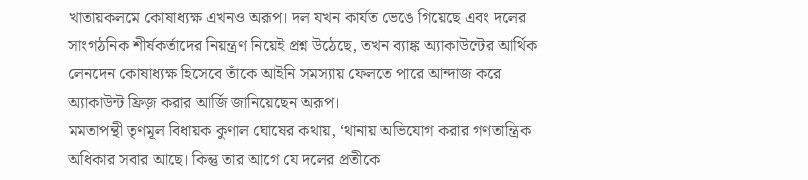খাতায়কলমে কোষাধ্যক্ষ এখনও অরূপ। দল যখন কার্যত ভেঙে গিয়েছে এবং দলের সাংগঠনিক শীর্ষকর্তাদের নিয়ন্ত্রণ নিয়েই প্রশ্ন উঠেছে, তখন ব্যাঙ্ক অ্যাকাউন্টের আর্থিক লেনদেন কোষাধ্যক্ষ হিসেবে তাঁকে আইনি সমস্যায় ফেলতে পারে আন্দাজ করে অ্যাকাউন্ট ফ্রিজ় করার আর্জি জানিয়েছেন অরূপ।
মমতাপন্থী তৃণমূল বিধায়ক কুণাল ঘোষের কথায়, ‘থানায় অভিযোগ করার গণতান্ত্রিক অধিকার সবার আছে। কিন্তু তার আগে যে দলের প্রতীকে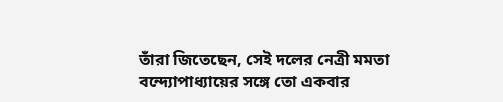তাঁরা জিতেছেন, সেই দলের নেত্রী মমতা বন্দ্যোপাধ্যায়ের সঙ্গে তো একবার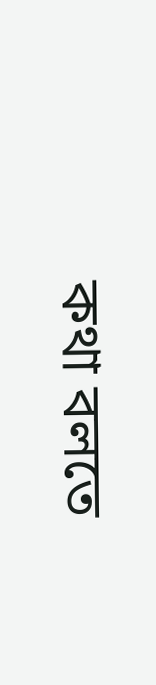কথা বলতে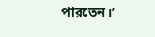পারতেন।’